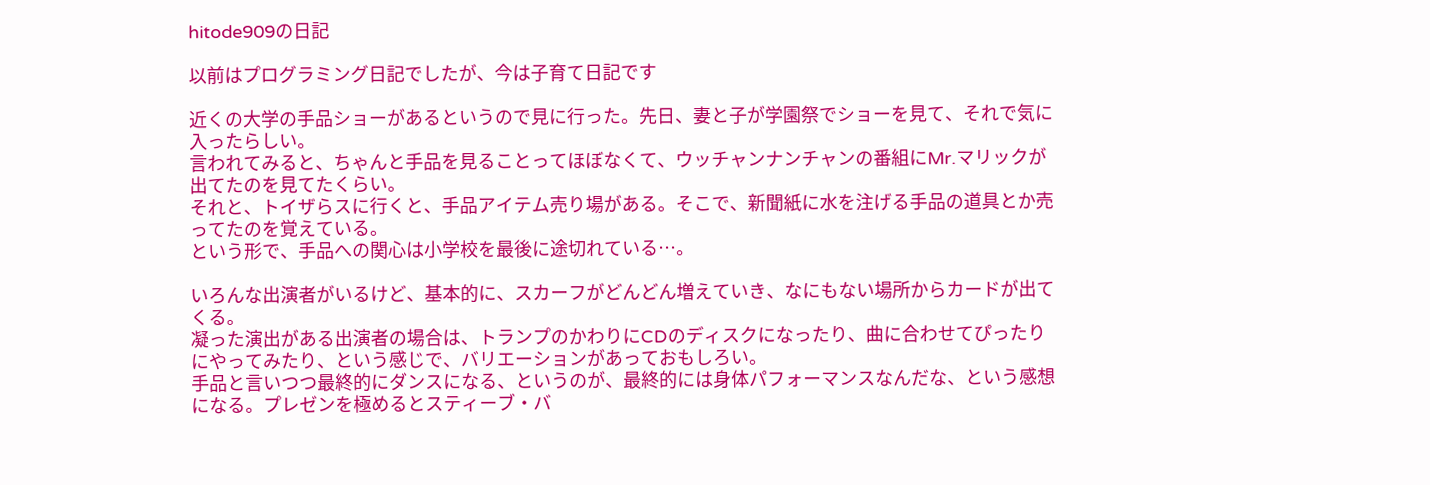hitode909の日記

以前はプログラミング日記でしたが、今は子育て日記です

近くの大学の手品ショーがあるというので見に行った。先日、妻と子が学園祭でショーを見て、それで気に入ったらしい。
言われてみると、ちゃんと手品を見ることってほぼなくて、ウッチャンナンチャンの番組にMr.マリックが出てたのを見てたくらい。
それと、トイザらスに行くと、手品アイテム売り場がある。そこで、新聞紙に水を注げる手品の道具とか売ってたのを覚えている。
という形で、手品への関心は小学校を最後に途切れている…。

いろんな出演者がいるけど、基本的に、スカーフがどんどん増えていき、なにもない場所からカードが出てくる。
凝った演出がある出演者の場合は、トランプのかわりにCDのディスクになったり、曲に合わせてぴったりにやってみたり、という感じで、バリエーションがあっておもしろい。
手品と言いつつ最終的にダンスになる、というのが、最終的には身体パフォーマンスなんだな、という感想になる。プレゼンを極めるとスティーブ・バ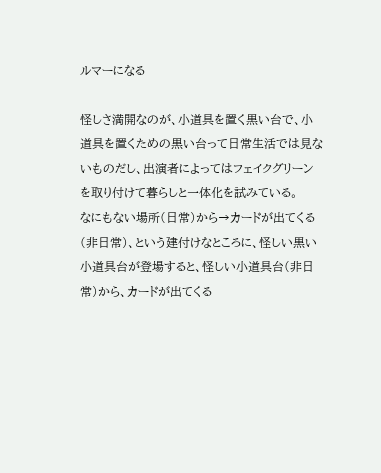ルマーになる

怪しさ満開なのが、小道具を置く黒い台で、小道具を置くための黒い台って日常生活では見ないものだし、出演者によってはフェイクグリーンを取り付けて暮らしと一体化を試みている。
なにもない場所(日常)から→カードが出てくる(非日常)、という建付けなところに、怪しい黒い小道具台が登場すると、怪しい小道具台(非日常)から、カードが出てくる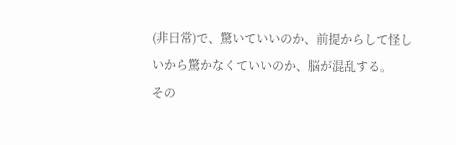(非日常)で、驚いていいのか、前提からして怪しいから驚かなくていいのか、脳が混乱する。
その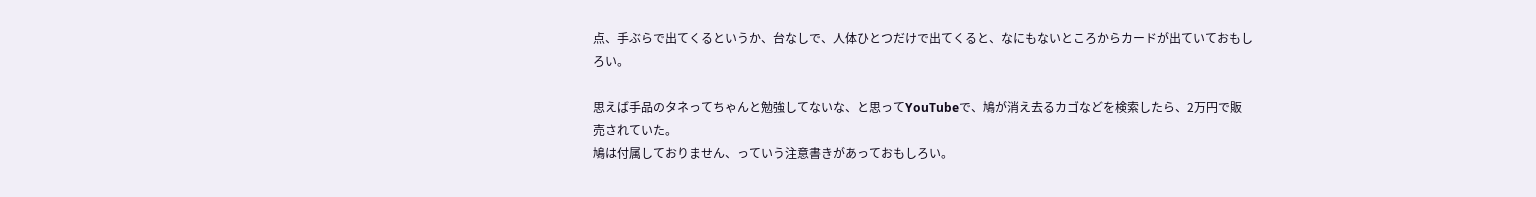点、手ぶらで出てくるというか、台なしで、人体ひとつだけで出てくると、なにもないところからカードが出ていておもしろい。

思えば手品のタネってちゃんと勉強してないな、と思ってYouTubeで、鳩が消え去るカゴなどを検索したら、2万円で販売されていた。
鳩は付属しておりません、っていう注意書きがあっておもしろい。